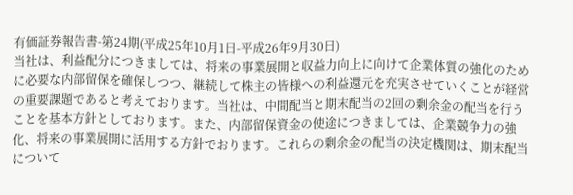有価証券報告書-第24期(平成25年10月1日-平成26年9月30日)
当社は、利益配分につきましては、将来の事業展開と収益力向上に向けて企業体質の強化のために必要な内部留保を確保しつつ、継続して株主の皆様への利益還元を充実させていくことが経営の重要課題であると考えております。当社は、中間配当と期末配当の2回の剰余金の配当を行うことを基本方針としております。また、内部留保資金の使途につきましては、企業競争力の強化、将来の事業展開に活用する方針でおります。これらの剰余金の配当の決定機関は、期末配当について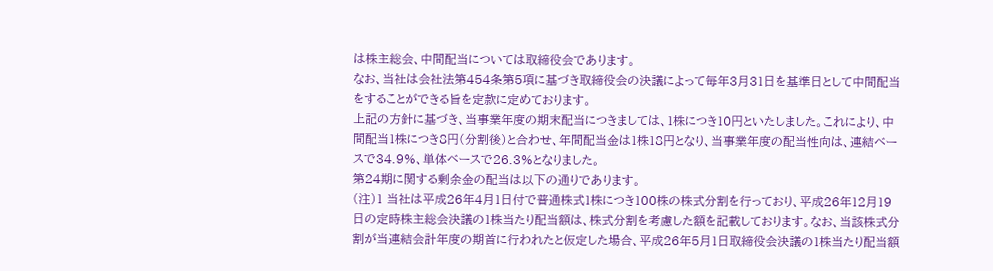は株主総会、中間配当については取締役会であります。
なお、当社は会社法第454条第5項に基づき取締役会の決議によって毎年3月31日を基準日として中間配当をすることができる旨を定款に定めております。
上記の方針に基づき、当事業年度の期末配当につきましては、1株につき10円といたしました。これにより、中間配当1株につき8円(分割後)と合わせ、年間配当金は1株18円となり、当事業年度の配当性向は、連結ベースで34.9%、単体ベースで26.3%となりました。
第24期に関する剰余金の配当は以下の通りであります。
(注)1 当社は平成26年4月1日付で普通株式1株につき100株の株式分割を行っており、平成26年12月19日の定時株主総会決議の1株当たり配当額は、株式分割を考慮した額を記載しております。なお、当該株式分割が当連結会計年度の期首に行われたと仮定した場合、平成26年5月1日取締役会決議の1株当たり配当額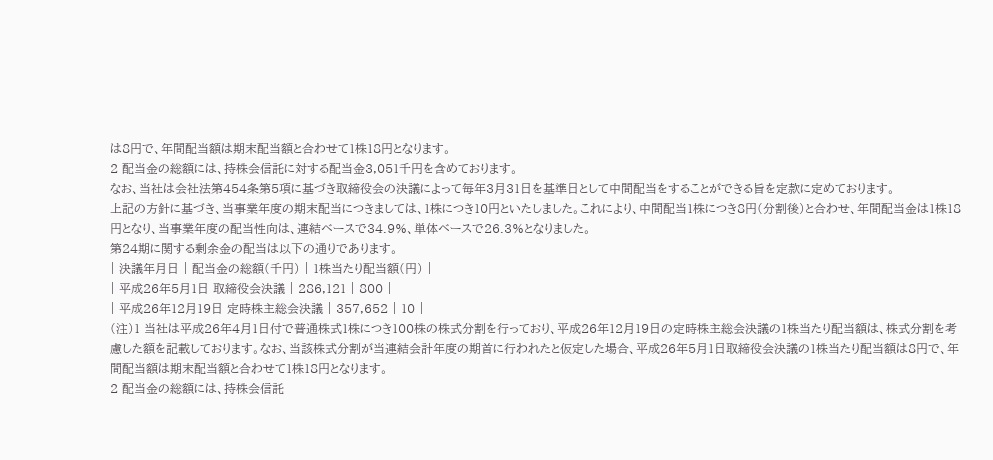は8円で、年間配当額は期末配当額と合わせて1株18円となります。
2 配当金の総額には、持株会信託に対する配当金3,051千円を含めております。
なお、当社は会社法第454条第5項に基づき取締役会の決議によって毎年3月31日を基準日として中間配当をすることができる旨を定款に定めております。
上記の方針に基づき、当事業年度の期末配当につきましては、1株につき10円といたしました。これにより、中間配当1株につき8円(分割後)と合わせ、年間配当金は1株18円となり、当事業年度の配当性向は、連結ベースで34.9%、単体ベースで26.3%となりました。
第24期に関する剰余金の配当は以下の通りであります。
| 決議年月日 | 配当金の総額(千円) | 1株当たり配当額(円) |
| 平成26年5月1日 取締役会決議 | 286,121 | 800 |
| 平成26年12月19日 定時株主総会決議 | 357,652 | 10 |
(注)1 当社は平成26年4月1日付で普通株式1株につき100株の株式分割を行っており、平成26年12月19日の定時株主総会決議の1株当たり配当額は、株式分割を考慮した額を記載しております。なお、当該株式分割が当連結会計年度の期首に行われたと仮定した場合、平成26年5月1日取締役会決議の1株当たり配当額は8円で、年間配当額は期末配当額と合わせて1株18円となります。
2 配当金の総額には、持株会信託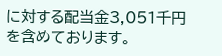に対する配当金3,051千円を含めております。